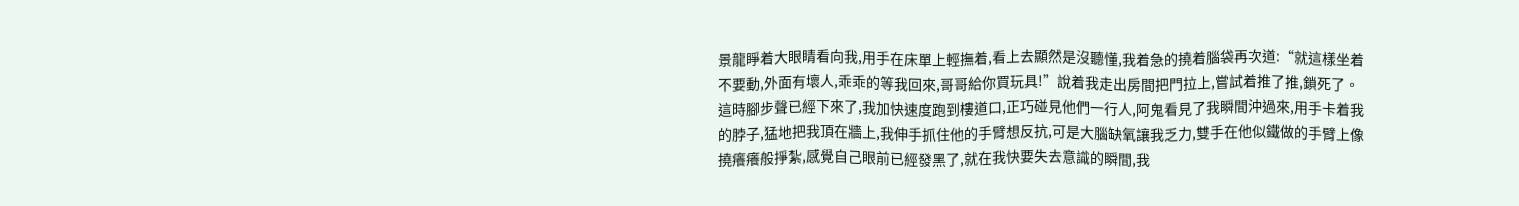景龍睜着大眼睛看向我,用手在床單上輕撫着,看上去顯然是沒聽懂,我着急的撓着腦袋再次道:“就這樣坐着不要動,外面有壞人,乖乖的等我回來,哥哥給你買玩具!”說着我走出房間把門拉上,嘗試着推了推,鎖死了。
這時腳步聲已經下來了,我加快速度跑到樓道口,正巧碰見他們一行人,阿鬼看見了我瞬間沖過來,用手卡着我的脖子,猛地把我頂在牆上,我伸手抓住他的手臂想反抗,可是大腦缺氧讓我乏力,雙手在他似鐵做的手臂上像撓癢癢般掙紮,感覺自己眼前已經發黑了,就在我快要失去意識的瞬間,我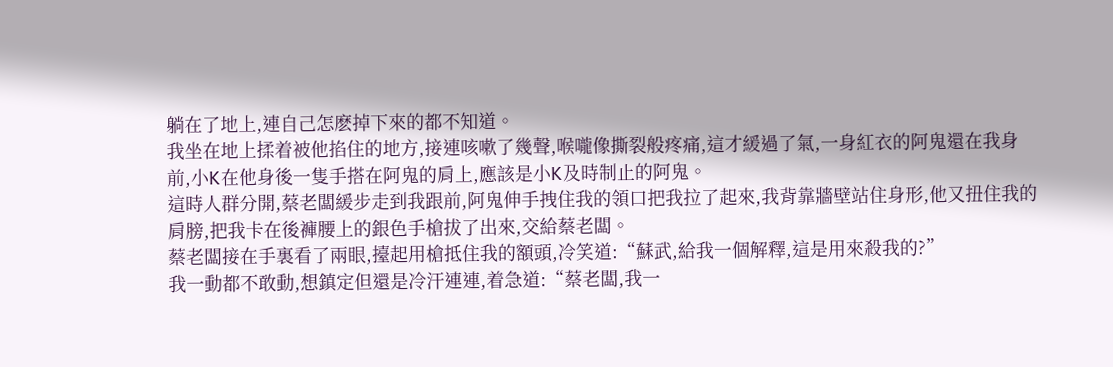躺在了地上,連自己怎麽掉下來的都不知道。
我坐在地上揉着被他掐住的地方,接連咳嗽了幾聲,喉嚨像撕裂般疼痛,這才緩過了氣,一身紅衣的阿鬼還在我身前,小K在他身後一隻手搭在阿鬼的肩上,應該是小K及時制止的阿鬼。
這時人群分開,蔡老闆緩步走到我跟前,阿鬼伸手拽住我的領口把我拉了起來,我背靠牆壁站住身形,他又扭住我的肩膀,把我卡在後褲腰上的銀色手槍拔了出來,交給蔡老闆。
蔡老闆接在手裏看了兩眼,擡起用槍抵住我的額頭,冷笑道:“蘇武,給我一個解釋,這是用來殺我的?”
我一動都不敢動,想鎮定但還是冷汗連連,着急道:“蔡老闆,我一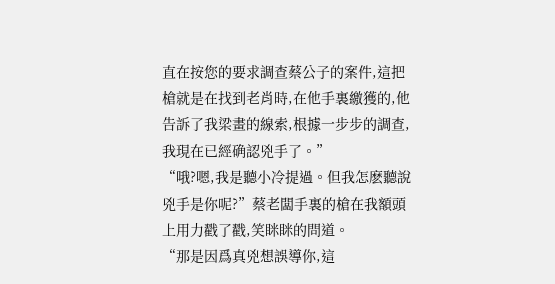直在按您的要求調查蔡公子的案件,這把槍就是在找到老肖時,在他手裏繳獲的,他告訴了我梁畫的線索,根據一步步的調查,我現在已經确認兇手了。”
“哦?嗯,我是聽小冷提過。但我怎麽聽說兇手是你呢?”蔡老闆手裏的槍在我額頭上用力戳了戳,笑眯眯的問道。
“那是因爲真兇想誤導你,這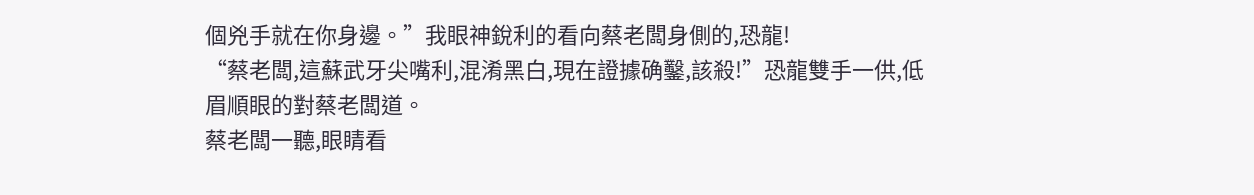個兇手就在你身邊。”我眼神銳利的看向蔡老闆身側的,恐龍!
“蔡老闆,這蘇武牙尖嘴利,混淆黑白,現在證據确鑿,該殺!”恐龍雙手一供,低眉順眼的對蔡老闆道。
蔡老闆一聽,眼睛看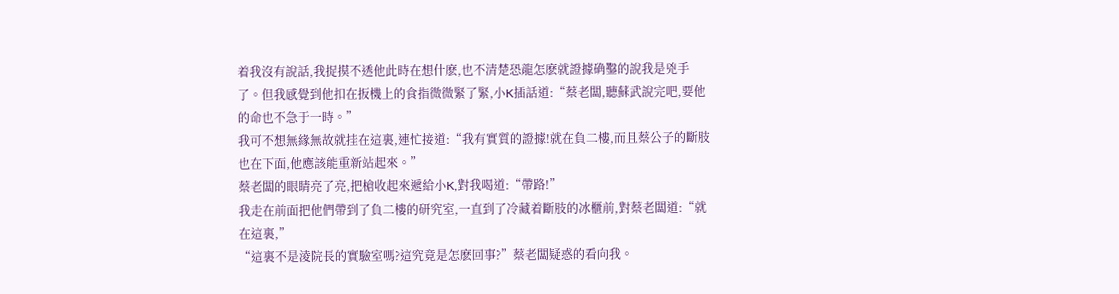着我沒有說話,我捉摸不透他此時在想什麽,也不清楚恐龍怎麽就證據确鑿的說我是兇手了。但我感覺到他扣在扳機上的食指微微緊了緊,小K插話道:“蔡老闆,聽蘇武說完吧,要他的命也不急于一時。”
我可不想無緣無故就挂在這裏,連忙接道:“我有實質的證據!就在負二樓,而且蔡公子的斷肢也在下面,他應該能重新站起來。”
蔡老闆的眼睛亮了亮,把槍收起來遞給小K,對我喝道:“帶路!”
我走在前面把他們帶到了負二樓的研究室,一直到了冷藏着斷肢的冰櫃前,對蔡老闆道:“就在這裏,”
“這裏不是淩院長的實驗室嗎?這究竟是怎麽回事?”蔡老闆疑惑的看向我。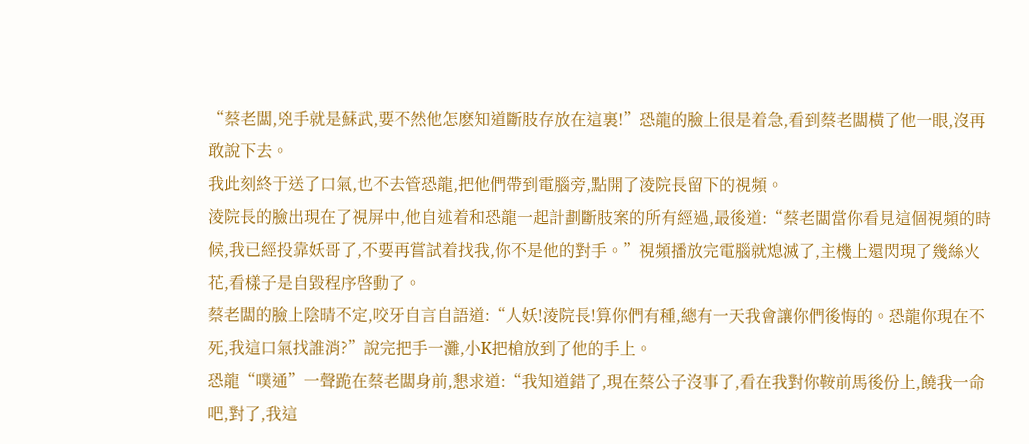“蔡老闆,兇手就是蘇武,要不然他怎麽知道斷肢存放在這裏!”恐龍的臉上很是着急,看到蔡老闆橫了他一眼,沒再敢說下去。
我此刻終于送了口氣,也不去管恐龍,把他們帶到電腦旁,點開了淩院長留下的視頻。
淩院長的臉出現在了視屏中,他自述着和恐龍一起計劃斷肢案的所有經過,最後道:“蔡老闆當你看見這個視頻的時候,我已經投靠妖哥了,不要再嘗試着找我,你不是他的對手。”視頻播放完電腦就熄滅了,主機上還閃現了幾絲火花,看樣子是自毀程序啓動了。
蔡老闆的臉上陰晴不定,咬牙自言自語道:“人妖!淩院長!算你們有種,總有一天我會讓你們後悔的。恐龍你現在不死,我這口氣找誰消?”說完把手一灘,小K把槍放到了他的手上。
恐龍“噗通”一聲跪在蔡老闆身前,懇求道:“我知道錯了,現在蔡公子沒事了,看在我對你鞍前馬後份上,饒我一命吧,對了,我這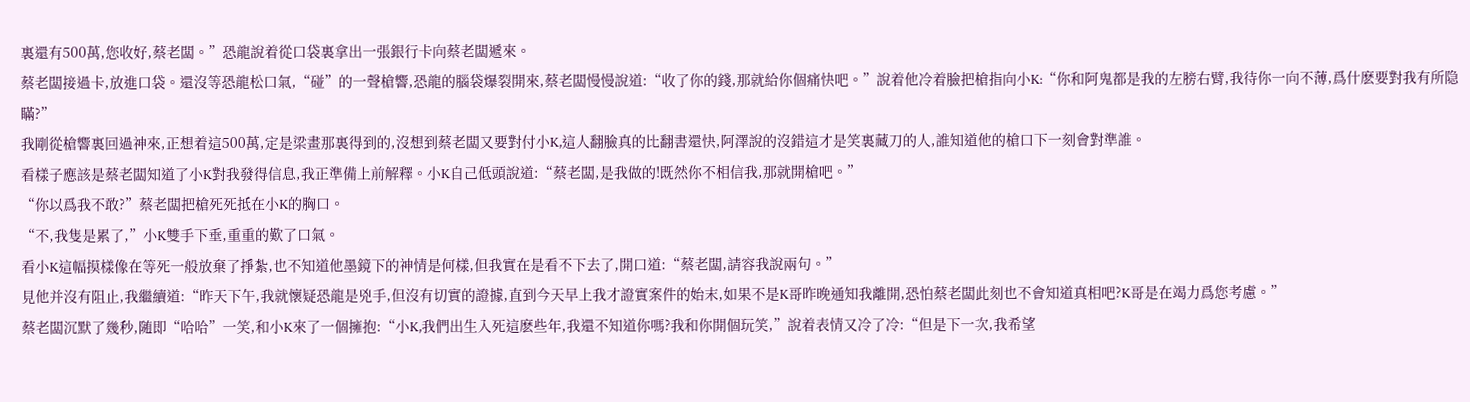裏還有500萬,您收好,蔡老闆。”恐龍說着從口袋裏拿出一張銀行卡向蔡老闆遞來。
蔡老闆接過卡,放進口袋。還沒等恐龍松口氣,“碰”的一聲槍響,恐龍的腦袋爆裂開來,蔡老闆慢慢說道:“收了你的錢,那就給你個痛快吧。”說着他冷着臉把槍指向小K:“你和阿鬼都是我的左膀右臂,我待你一向不薄,爲什麽要對我有所隐瞞?”
我剛從槍響裏回過神來,正想着這500萬,定是梁畫那裏得到的,沒想到蔡老闆又要對付小K,這人翻臉真的比翻書還快,阿澤說的沒錯這才是笑裏藏刀的人,誰知道他的槍口下一刻會對準誰。
看樣子應該是蔡老闆知道了小K對我發得信息,我正準備上前解釋。小K自己低頭說道:“蔡老闆,是我做的!既然你不相信我,那就開槍吧。”
“你以爲我不敢?”蔡老闆把槍死死抵在小K的胸口。
“不,我隻是累了,”小K雙手下垂,重重的歎了口氣。
看小K這幅摸樣像在等死一般放棄了掙紮,也不知道他墨鏡下的神情是何樣,但我實在是看不下去了,開口道:“蔡老闆,請容我說兩句。”
見他并沒有阻止,我繼續道:“昨天下午,我就懷疑恐龍是兇手,但沒有切實的證據,直到今天早上我才證實案件的始末,如果不是K哥昨晚通知我離開,恐怕蔡老闆此刻也不會知道真相吧?K哥是在竭力爲您考慮。”
蔡老闆沉默了幾秒,随即“哈哈”一笑,和小K來了一個擁抱:“小K,我們出生入死這麽些年,我還不知道你嗎?我和你開個玩笑,”說着表情又冷了冷:“但是下一次,我希望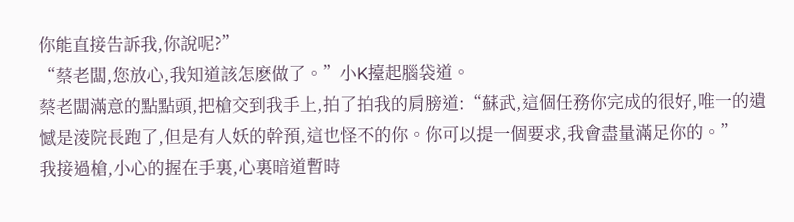你能直接告訴我,你說呢?”
“蔡老闆,您放心,我知道該怎麽做了。”小K擡起腦袋道。
蔡老闆滿意的點點頭,把槍交到我手上,拍了拍我的肩膀道:“蘇武,這個任務你完成的很好,唯一的遺憾是淩院長跑了,但是有人妖的幹預,這也怪不的你。你可以提一個要求,我會盡量滿足你的。”
我接過槍,小心的握在手裏,心裏暗道暫時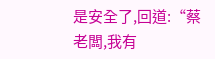是安全了,回道:“蔡老闆,我有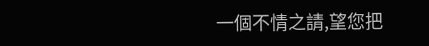一個不情之請,望您把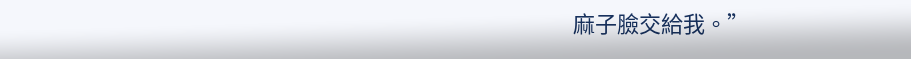麻子臉交給我。”